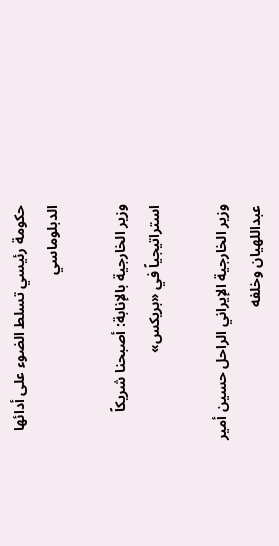حكومة رئيسي تسلط الضوء على أدائها الدبلوماسي

وزير الخارجية بالإنابة: أصبحنا شريكاً استراتيجياً في «بريكس»

وزير الخارجية الإيراني الراحل حسين أمير عبداللهيان وخلفه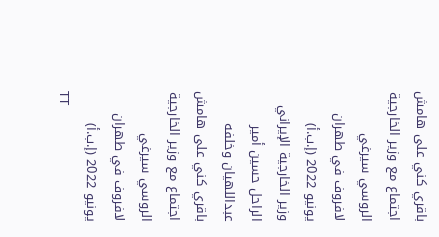باقري كني على هامش اجتماع مع وزير الخارجية الروسي سيرغي لافروف في طهران يونيو 2022 (إ.ب.أ)
وزير الخارجية الإيراني الراحل حسين أمير عبداللهيان وخلفه باقري كني على هامش اجتماع مع وزير الخارجية الروسي سيرغي لافروف في طهران يونيو 2022 (إ.ب.أ)
TT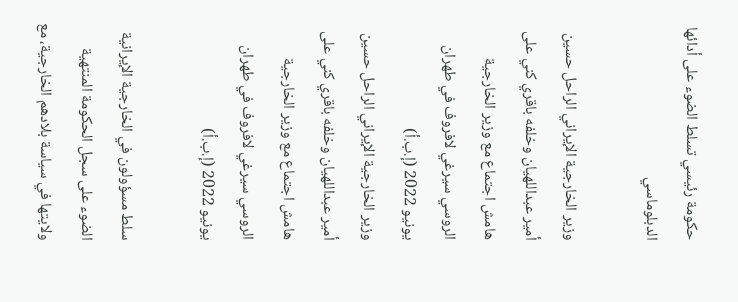حكومة رئيسي تسلط الضوء على أدائها الدبلوماسي

وزير الخارجية الإيراني الراحل حسين أمير عبداللهيان وخلفه باقري كني على هامش اجتماع مع وزير الخارجية الروسي سيرغي لافروف في طهران يونيو 2022 (إ.ب.أ)
وزير الخارجية الإيراني الراحل حسين أمير عبداللهيان وخلفه باقري كني على هامش اجتماع مع وزير الخارجية الروسي سيرغي لافروف في طهران يونيو 2022 (إ.ب.أ)

سلط مسؤولون في الخارجية الإيرانية الضوء على سجل الحكومة المنتهية ولايتها في سياسة بلادهم الخارجية، مع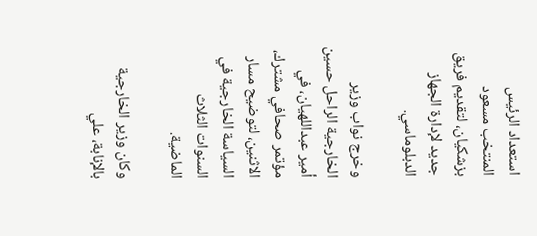استعداد الرئيس المنتخب مسعود بزشكيان، لتقديم فريق جديد لإدارة الجهاز الدبلوماسي.

وخرج نواب وزير الخارجية الراحل حسين أمير عبداللهيان، في مؤتمر صحافي مشترك، الاثنين، لتوضيح مسار السياسة الخارجية في السنوات الثلاث الماضية.

وكان وزير الخارجية بالإنابة، علي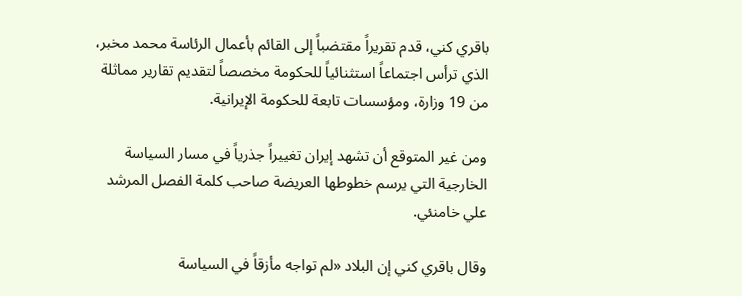باقري كني، قدم تقريراً مقتضباً إلى القائم بأعمال الرئاسة محمد مخبر، الذي ترأس اجتماعاً استثنائياً للحكومة مخصصاً لتقديم تقارير مماثلة من 19 وزارة، ومؤسسات تابعة للحكومة الإيرانية.

ومن غير المتوقع أن تشهد إيران تغييراً جذرياً في مسار السياسة الخارجية التي يرسم خطوطها العريضة صاحب كلمة الفصل المرشد علي خامنئي.

وقال باقري كني إن البلاد «لم تواجه مأزقاً في السياسة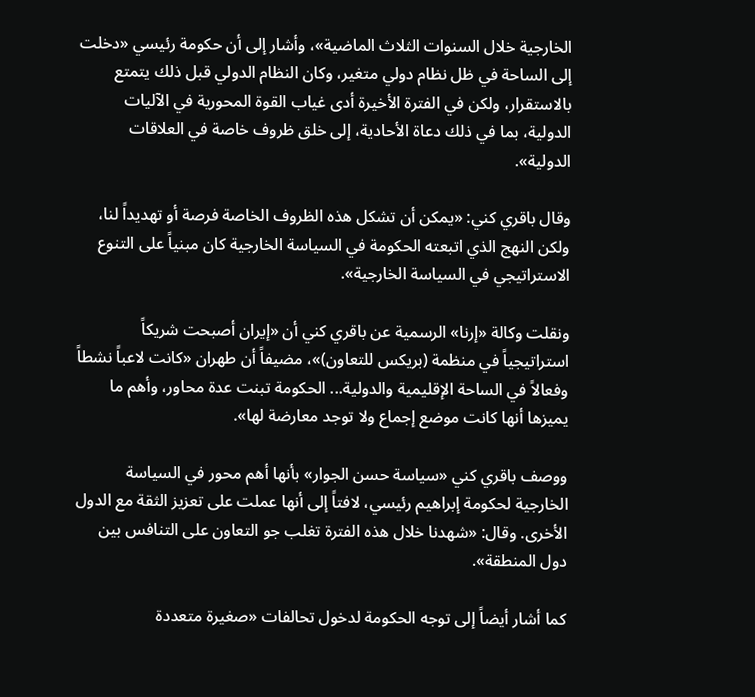الخارجية خلال السنوات الثلاث الماضية»، وأشار إلى أن حكومة رئيسي «دخلت إلى الساحة في ظل نظام دولي متغير، وكان النظام الدولي قبل ذلك يتمتع بالاستقرار، ولكن في الفترة الأخيرة أدى غياب القوة المحورية في الآليات الدولية، بما في ذلك دعاة الأحادية، إلى خلق ظروف خاصة في العلاقات الدولية».

وقال باقري كني: «يمكن أن تشكل هذه الظروف الخاصة فرصة أو تهديداً لنا، ولكن النهج الذي اتبعته الحكومة في السياسة الخارجية كان مبنياً على التنوع الاستراتيجي في السياسة الخارجية».

ونقلت وكالة «إرنا» الرسمية عن باقري كني أن «إيران أصبحت شريكاً استراتيجياً في منظمة (بريكس للتعاون)»، مضيفاً أن طهران «كانت لاعباً نشطاً وفعالاً في الساحة الإقليمية والدولية... الحكومة تبنت عدة محاور، وأهم ما يميزها أنها كانت موضع إجماع ولا توجد معارضة لها».

ووصف باقري كني «سياسة حسن الجوار» بأنها أهم محور في السياسة الخارجية لحكومة إبراهيم رئيسي، لافتاً إلى أنها عملت على تعزيز الثقة مع الدول الأخرى. وقال: «شهدنا خلال هذه الفترة تغلب جو التعاون على التنافس بين دول المنطقة».

كما أشار أيضاً إلى توجه الحكومة لدخول تحالفات «صغيرة متعددة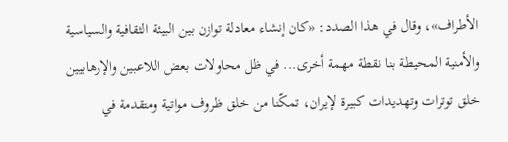الأطراف»، وقال في هذا الصدد: «كان إنشاء معادلة توازن بين البيئة الثقافية والسياسية والأمنية المحيطة بنا نقطة مهمة أخرى... في ظل محاولات بعض اللاعبين والإرهابيين خلق توترات وتهديدات كبيرة لإيران، تمكّنا من خلق ظروف مواتية ومتقدمة في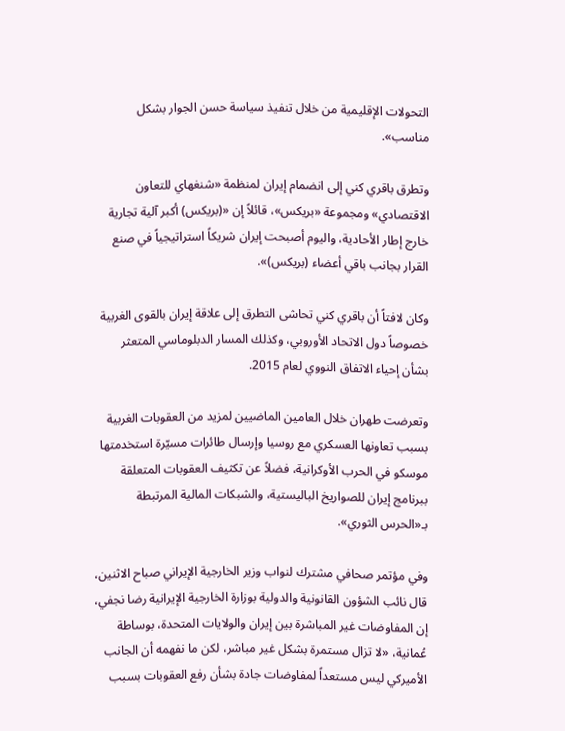التحولات الإقليمية من خلال تنفيذ سياسة حسن الجوار بشكل مناسب».

وتطرق باقري كني إلى انضمام إيران لمنظمة «شنغهاي للتعاون الاقتصادي» ومجموعة «بريكس»، قائلاً إن «(بريكس) أكبر آلية تجارية خارج إطار الأحادية، واليوم أصبحت إيران شريكاً استراتيجياً في صنع القرار بجانب باقي أعضاء (بريكس)».

وكان لافتاً أن باقري كني تحاشى التطرق إلى علاقة إيران بالقوى الغربية خصوصاً دول الاتحاد الأوروبي، وكذلك المسار الدبلوماسي المتعثر بشأن إحياء الاتفاق النووي لعام 2015.

وتعرضت طهران خلال العامين الماضيين لمزيد من العقوبات الغربية بسبب تعاونها العسكري مع روسيا وإرسال طائرات مسيّرة استخدمتها موسكو في الحرب الأوكرانية، فضلاً عن تكثيف العقوبات المتعلقة ببرنامج إيران للصواريخ الباليستية، والشبكات المالية المرتبطة بـ«الحرس الثوري».

وفي مؤتمر صحافي مشترك لنواب وزير الخارجية الإيراني صباح الاثنين، قال نائب الشؤون القانونية والدولية بوزارة الخارجية الإيرانية رضا نجفي، إن المفاوضات غير المباشرة بين إيران والولايات المتحدة، بوساطة عُمانية، «لا تزال مستمرة بشكل غير مباشر، لكن ما نفهمه أن الجانب الأميركي ليس مستعداً لمفاوضات جادة بشأن رفع العقوبات بسبب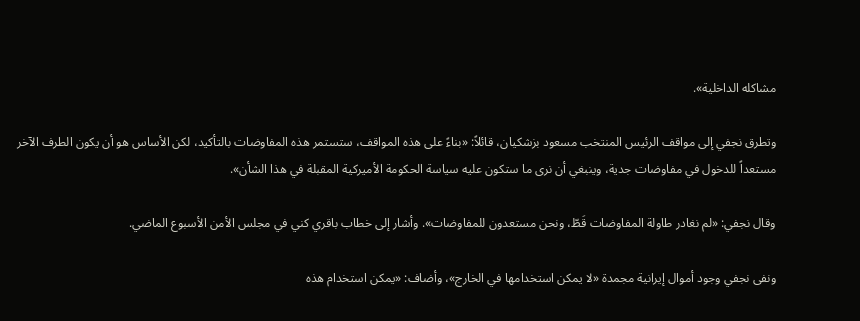مشاكله الداخلية».

وتطرق نجفي إلى مواقف الرئيس المنتخب مسعود بزشكيان، قائلاً: «بناءً على هذه المواقف، ستستمر هذه المفاوضات بالتأكيد، لكن الأساس هو أن يكون الطرف الآخر مستعداً للدخول في مفاوضات جدية، وينبغي أن نرى ما ستكون عليه سياسة الحكومة الأميركية المقبلة في هذا الشأن».

وقال نجفي: «لم نغادر طاولة المفاوضات قَطّ، ونحن مستعدون للمفاوضات». وأشار إلى خطاب باقري كني في مجلس الأمن الأسبوع الماضي.

ونفى نجفي وجود أموال إيرانية مجمدة «لا يمكن استخدامها في الخارج»، وأضاف: «يمكن استخدام هذه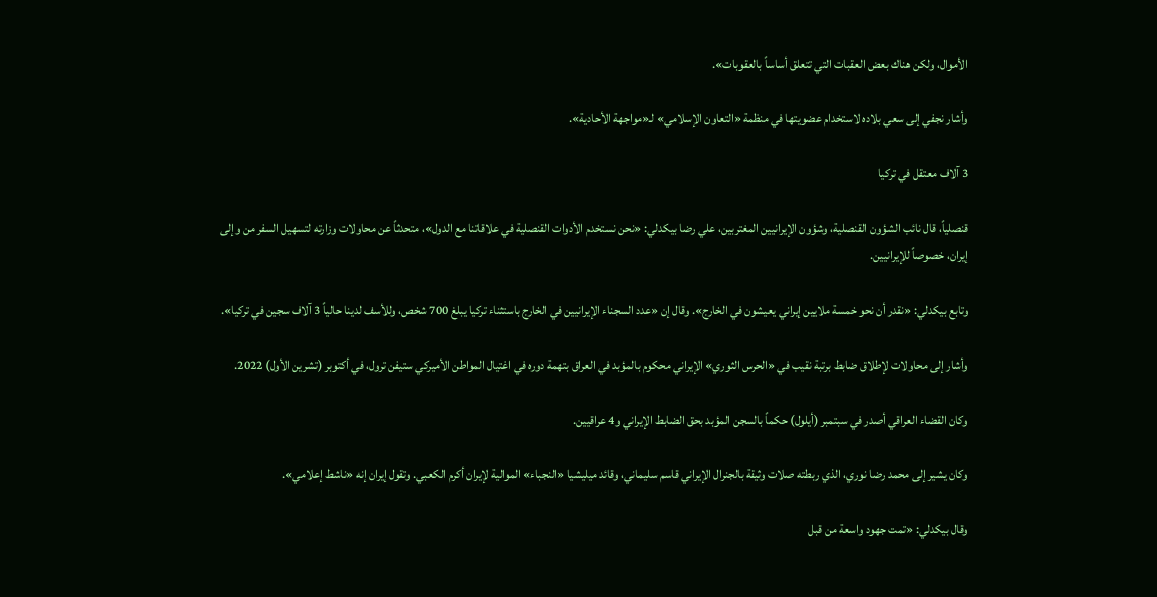الأموال، ولكن هناك بعض العقبات التي تتعلق أساساً بالعقوبات».

وأشار نجفي إلى سعي بلاده لاستخدام عضويتها في منظمة «التعاون الإسلامي» لـ«مواجهة الأحادية».

3 آلاف معتقل في تركيا

قنصلياً، قال نائب الشؤون القنصلية، وشؤون الإيرانيين المغتربين، علي رضا بيكدلي: «نحن نستخدم الأدوات القنصلية في علاقاتنا مع الدول»، متحدثاً عن محاولات وزارته لتسهيل السفر من وإلى إيران، خصوصاً للإيرانيين.

وتابع بيكدلي: «نقدر أن نحو خمسة ملايين إيراني يعيشون في الخارج». وقال إن «عدد السجناء الإيرانيين في الخارج باستثناء تركيا يبلغ 700 شخص، وللأسف لدينا حالياً 3 آلاف سجين في تركيا».

وأشار إلى محاولات لإطلاق ضابط برتبة نقيب في «الحرس الثوري» الإيراني محكوم بالمؤبد في العراق بتهمة دوره في اغتيال المواطن الأميركي ستيفن ترول، في أكتوبر (تشرين الأول) 2022.

وكان القضاء العراقي أصدر في سبتمبر (أيلول) حكماً بالسجن المؤبد بحق الضابط الإيراني و4 عراقيين.

وكان يشير إلى محمد رضا نوري، الذي ربطته صلات وثيقة بالجنرال الإيراني قاسم سليماني، وقائد ميليشيا «النجباء» الموالية لإيران أكرم الكعبي. وتقول إيران إنه «ناشط إعلامي».

وقال بيكدلي: «تمت جهود واسعة من قبل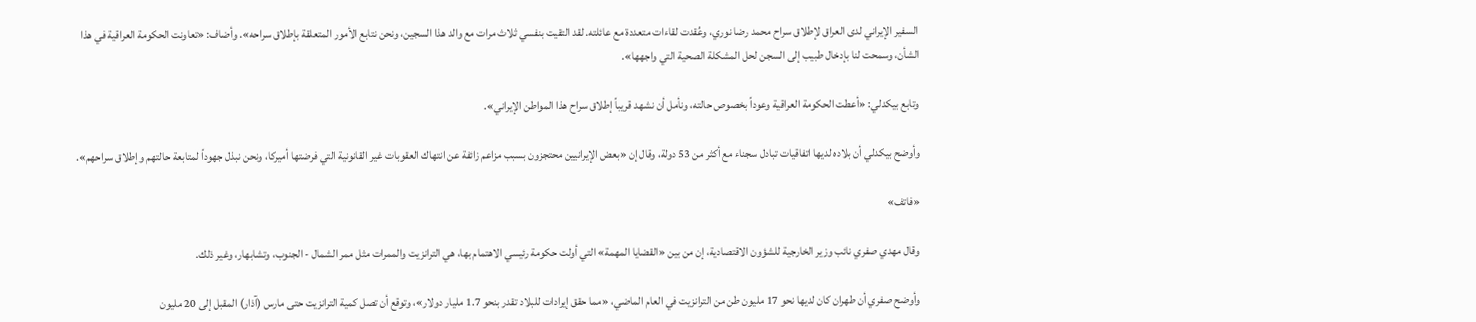السفير الإيراني لدى العراق لإطلاق سراح محمد رضا نوري، وعُقدت لقاءات متعددة مع عائلته. لقد التقيت بنفسي ثلاث مرات مع والد هذا السجين، ونحن نتابع الأمور المتعلقة بإطلاق سراحه». وأضاف: «تعاونت الحكومة العراقية في هذا الشأن، وسمحت لنا بإدخال طبيب إلى السجن لحل المشكلة الصحية التي واجهها».

وتابع بيكدلي: «أعطت الحكومة العراقية وعوداً بخصوص حالته، ونأمل أن نشهد قريباً إطلاق سراح هذا المواطن الإيراني».

وأوضح بيكدلي أن بلاده لديها اتفاقيات تبادل سجناء مع أكثر من 53 دولة، وقال إن «بعض الإيرانيين محتجزون بسبب مزاعم زائفة عن انتهاك العقوبات غير القانونية التي فرضتها أميركا، ونحن نبذل جهوداً لمتابعة حالتهم وإطلاق سراحهم».

«فاتف»

وقال مهدي صفري نائب وزير الخارجية للشؤون الاقتصادية، إن من بين «القضايا المهمة» التي أولت حكومة رئيسي الاهتمام بها، هي الترانزيت والممرات مثل ممر الشمال - الجنوب، وتشابهار، وغير ذلك.

وأوضح صفري أن طهران كان لديها نحو 17 مليون طن من الترانزيت في العام الماضي، «مما حقق إيرادات للبلاد تقدر بنحو 1.7 مليار دولار»، وتوقع أن تصل كمية الترانزيت حتى مارس (آذار) المقبل إلى 20 مليون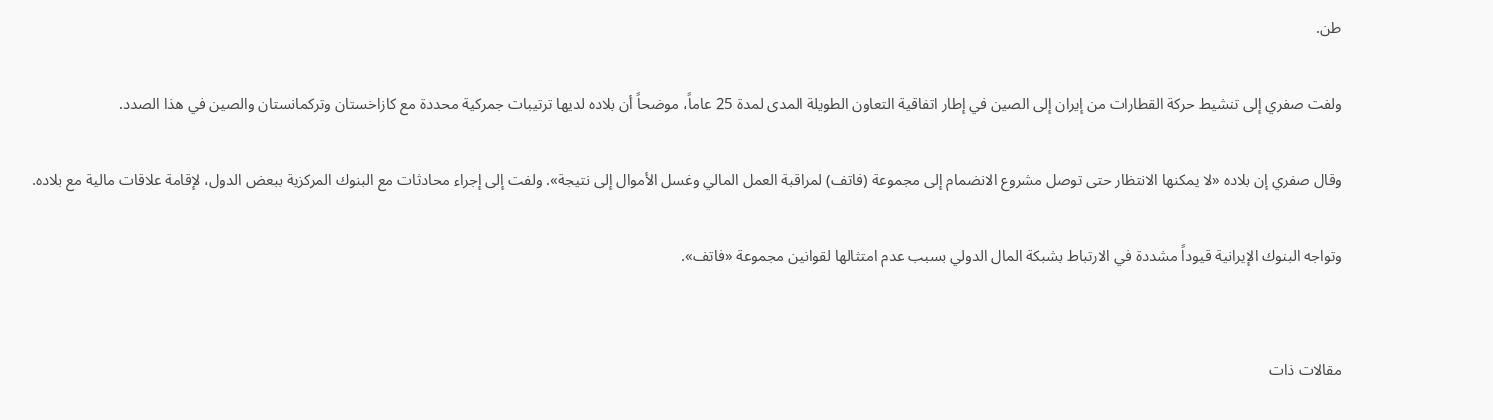طن.

ولفت صفري إلى تنشيط حركة القطارات من إيران إلى الصين في إطار اتفاقية التعاون الطويلة المدى لمدة 25 عاماً، موضحاً أن بلاده لديها ترتيبات جمركية محددة مع كازاخستان وتركمانستان والصين في هذا الصدد.

وقال صفري إن بلاده «لا يمكنها الانتظار حتى توصل مشروع الانضمام إلى مجموعة (فاتف) لمراقبة العمل المالي وغسل الأموال إلى نتيجة». ولفت إلى إجراء محادثات مع البنوك المركزية ببعض الدول، لإقامة علاقات مالية مع بلاده.

وتواجه البنوك الإيرانية قيوداً مشددة في الارتباط بشبكة المال الدولي بسبب عدم امتثالها لقوانين مجموعة «فاتف».


مقالات ذات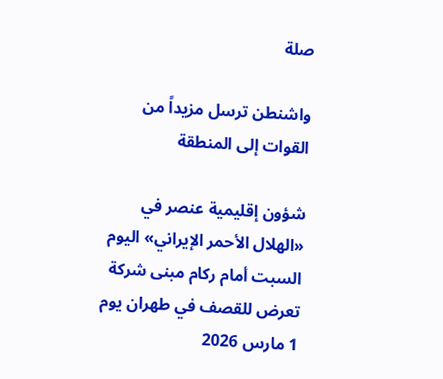صلة

واشنطن ترسل مزيداً من القوات إلى المنطقة

شؤون إقليمية عنصر في «الهلال الأحمر الإيراني» اليوم السبت أمام ركام مبنى شركة تعرض للقصف في طهران يوم 1 مارس 2026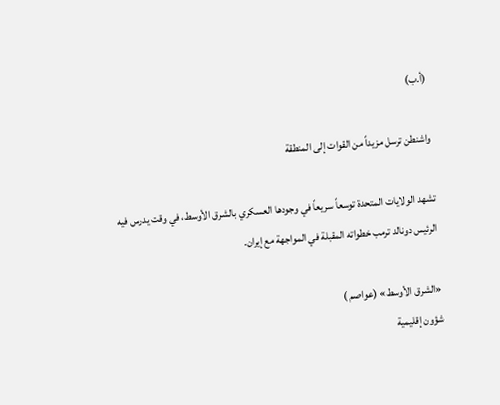(أ.ب)

واشنطن ترسل مزيداً من القوات إلى المنطقة

تشهد الولايات المتحدة توسعاً سريعاً في وجودها العسكري بالشرق الأوسط، في وقت يدرس فيه الرئيس دونالد ترمب خطواته المقبلة في المواجهة مع إيران.

«الشرق الأوسط» (عواصم )
شؤون إقليمية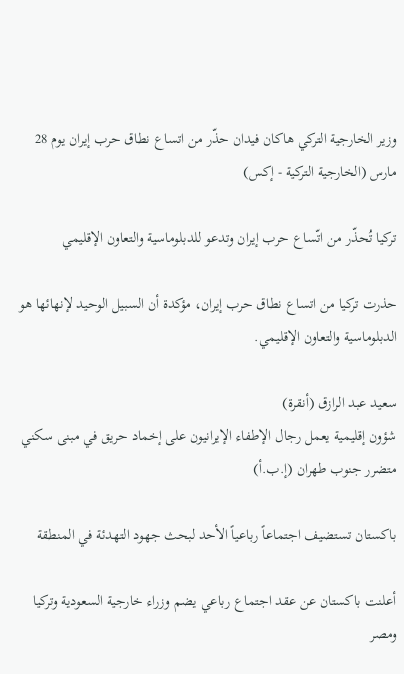وزير الخارجية التركي هاكان فيدان حذّر من اتساع نطاق حرب إيران يوم 28 مارس (الخارجية التركية - إكس)

تركيا تُحذّر من اتّساع حرب إيران وتدعو للدبلوماسية والتعاون الإقليمي

حذرت تركيا من اتساع نطاق حرب إيران، مؤكدة أن السبيل الوحيد لإنهائها هو الدبلوماسية والتعاون الإقليمي.

سعيد عبد الرازق (أنقرة)
شؤون إقليمية يعمل رجال الإطفاء الإيرانيون على إخماد حريق في مبنى سكني متضرر جنوب طهران (إ.ب.أ)

باكستان تستضيف اجتماعاً رباعياً الأحد لبحث جهود التهدئة في المنطقة

أعلنت باكستان عن عقد اجتماع رباعي يضم وزراء خارجية السعودية وتركيا ومصر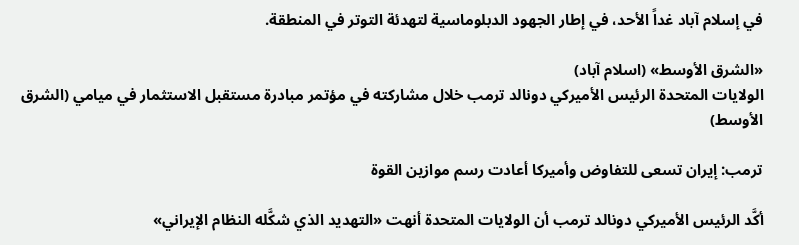في إسلام آباد غداً الأحد، في إطار الجهود الدبلوماسية لتهدئة التوتر في المنطقة.

«الشرق الأوسط» (اسلام آباد)
الولايات المتحدة الرئيس الأميركي دونالد ترمب خلال مشاركته في مؤتمر مبادرة مستقبل الاستثمار في ميامي (الشرق الأوسط)

ترمب: إيران تسعى للتفاوض وأميركا أعادت رسم موازين القوة

أكَّد الرئيس الأميركي دونالد ترمب أن الولايات المتحدة أنهت «التهديد الذي شكَّله النظام الإيراني»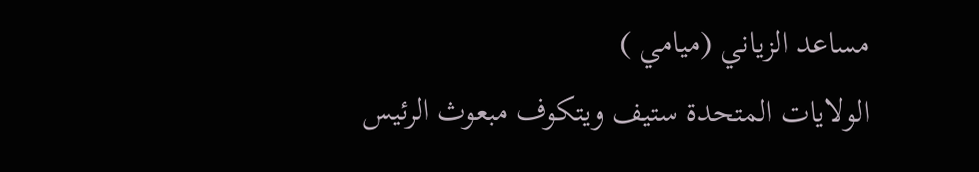مساعد الزياني (ميامي )
الولايات المتحدة ستيف ويتكوف مبعوث الرئيس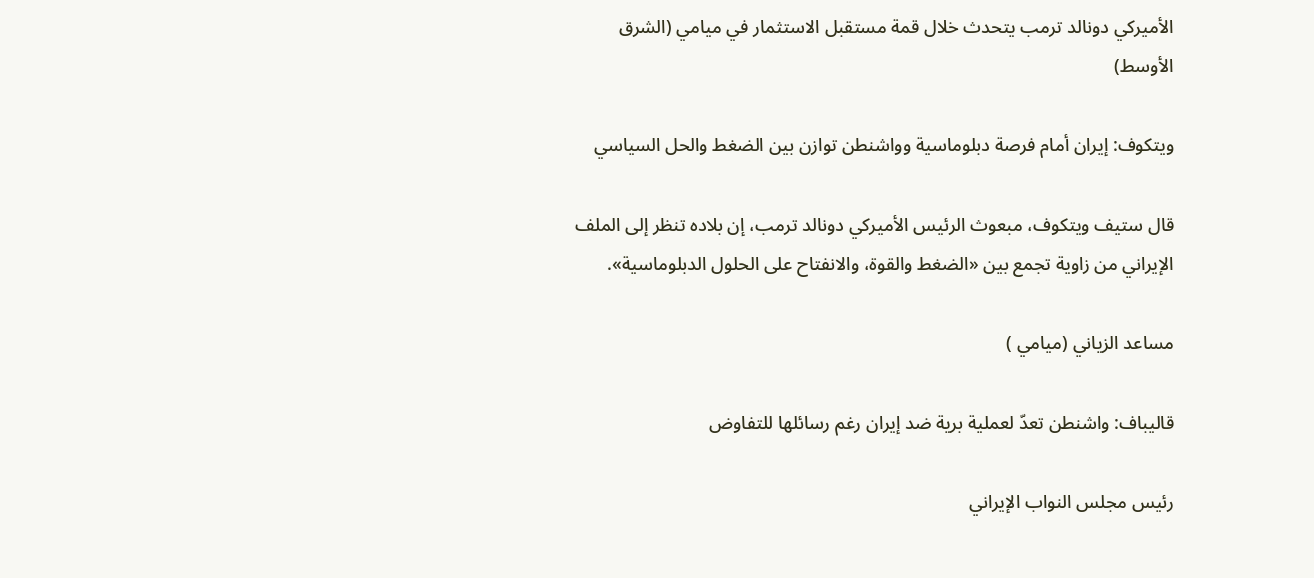الأميركي دونالد ترمب يتحدث خلال قمة مستقبل الاستثمار في ميامي (الشرق الأوسط)

ويتكوف: إيران أمام فرصة دبلوماسية وواشنطن توازن بين الضغط والحل السياسي

قال ستيف ويتكوف، مبعوث الرئيس الأميركي دونالد ترمب، إن بلاده تنظر إلى الملف الإيراني من زاوية تجمع بين «الضغط والقوة، والانفتاح على الحلول الدبلوماسية».

مساعد الزياني (ميامي )

قاليباف: واشنطن تعدّ لعملية برية ضد إيران رغم رسائلها للتفاوض

رئيس مجلس النواب الإيراني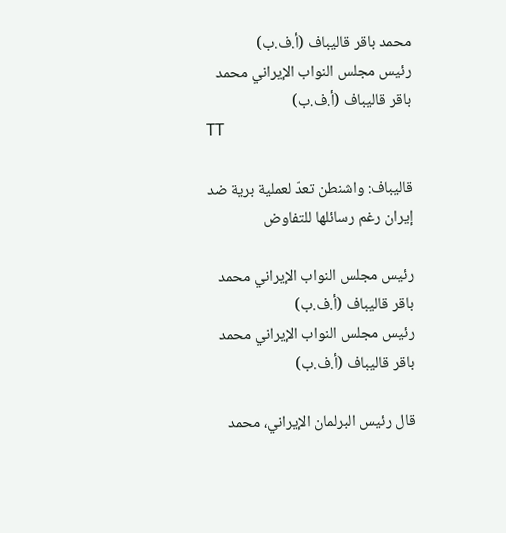محمد باقر قاليباف (أ.ف.ب)
رئيس مجلس النواب الإيراني محمد باقر قاليباف (أ.ف.ب)
TT

قاليباف: واشنطن تعدّ لعملية برية ضد إيران رغم رسائلها للتفاوض

رئيس مجلس النواب الإيراني محمد باقر قاليباف (أ.ف.ب)
رئيس مجلس النواب الإيراني محمد باقر قاليباف (أ.ف.ب)

قال رئيس البرلمان الإيراني، محمد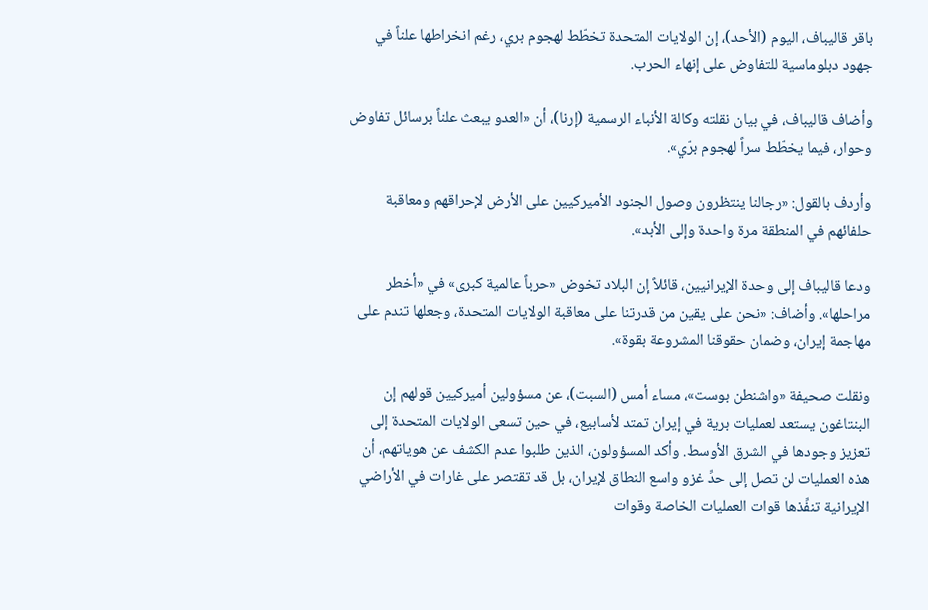باقر قاليباف، اليوم (الأحد)، إن الولايات المتحدة تخطّط لهجوم بري، رغم انخراطها علناً في جهود دبلوماسية للتفاوض على إنهاء الحرب.

وأضاف قاليباف، في بيان نقلته وكالة الأنباء الرسمية (إرنا)، أن «العدو يبعث علناً برسائل تفاوض وحوار، فيما يخطّط سراً لهجوم برّي».

وأردف بالقول: «رجالنا ينتظرون وصول الجنود الأميركيين على الأرض لإحراقهم ومعاقبة حلفائهم في المنطقة مرة واحدة وإلى الأبد».

ودعا قاليباف إلى وحدة الإيرانيين، قائلاً إن البلاد تخوض «حرباً عالمية كبرى» في «أخطر مراحلها». وأضاف: «نحن على يقين من قدرتنا على معاقبة الولايات المتحدة، وجعلها تندم على مهاجمة إيران، وضمان حقوقنا المشروعة بقوة».

ونقلت صحيفة «واشنطن بوست»، مساء أمس (السبت)، عن مسؤولين أميركيين قولهم إن البنتاغون يستعد لعمليات برية في إيران تمتد لأسابيع، في حين تسعى الولايات المتحدة إلى تعزيز وجودها في الشرق الأوسط. وأكد المسؤولون، الذين طلبوا عدم الكشف عن هوياتهم، أن هذه العمليات لن تصل إلى حدِّ غزو واسع النطاق لإيران، بل قد تقتصر على غارات في الأراضي الإيرانية تنفِّذها قوات العمليات الخاصة وقوات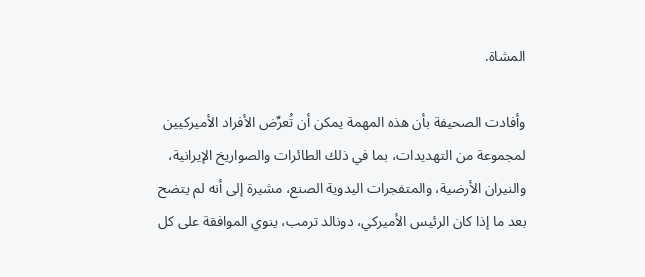المشاة.

وأفادت الصحيفة بأن هذه المهمة يمكن أن تُعرِّض الأفراد الأميركيين لمجموعة من التهديدات، بما في ذلك الطائرات والصواريخ الإيرانية، والنيران الأرضية، والمتفجرات اليدوية الصنع، مشيرة إلى أنه لم يتضح بعد ما إذا كان الرئيس الأميركي، دونالد ترمب، ينوي الموافقة على كل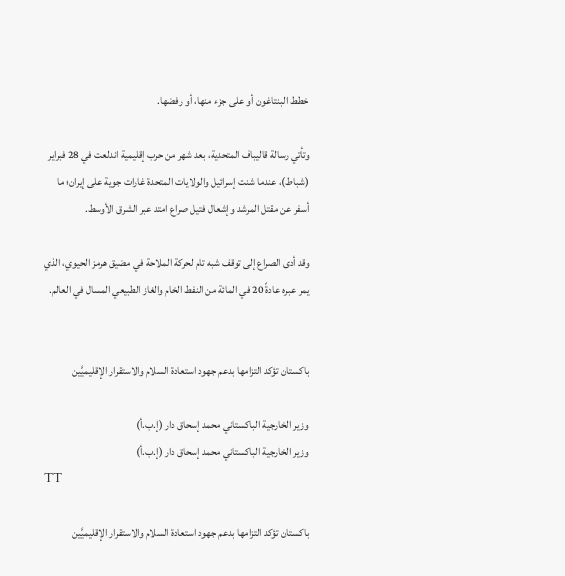خطط البنتاغون أو على جزء منها، أو رفضها.

وتأتي رسالة قاليباف المتحدية، بعد شهر من حرب إقليمية اندلعت في 28 فبراير (شباط)، عندما شنت إسرائيل والولايات المتحدة غارات جوية على إيران؛ ما أسفر عن مقتل المرشد وإشعال فتيل صراع امتد عبر الشرق الأوسط.

وقد أدى الصراع إلى توقف شبه تام لحركة الملاحة في مضيق هرمز الحيوي، الذي يمر عبره عادةً 20 في المائة من النفط الخام والغاز الطبيعي المسال في العالم.


باكستان تؤكد التزامها بدعم جهود استعادة السلام والاستقرار الإقليميَّين

وزير الخارجية الباكستاني محمد إسحاق دار (إ.ب.أ)
وزير الخارجية الباكستاني محمد إسحاق دار (إ.ب.أ)
TT

باكستان تؤكد التزامها بدعم جهود استعادة السلام والاستقرار الإقليميَّين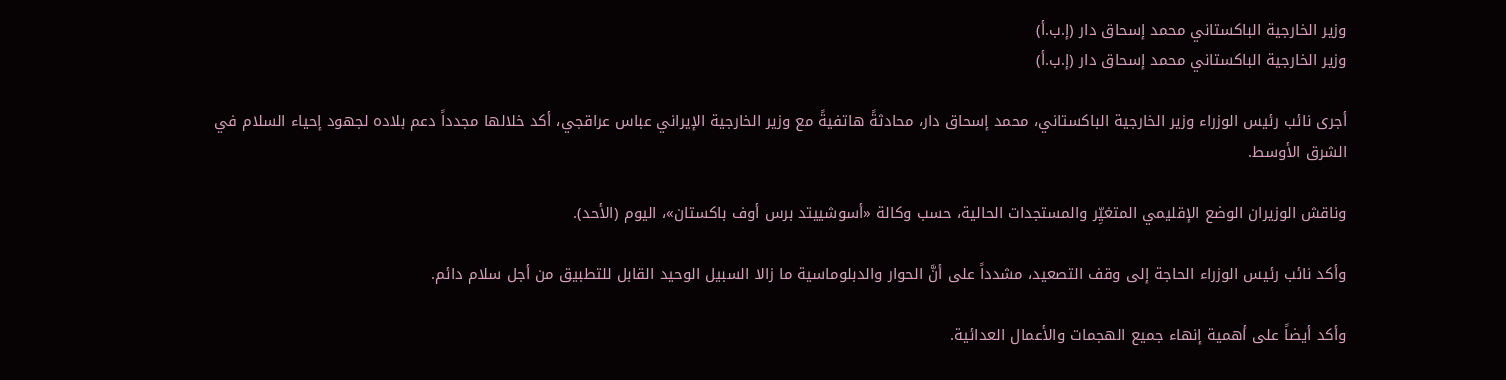وزير الخارجية الباكستاني محمد إسحاق دار (إ.ب.أ)
وزير الخارجية الباكستاني محمد إسحاق دار (إ.ب.أ)

أجرى نائب رئيس الوزراء وزير الخارجية الباكستاني، محمد إسحاق دار، محادثةً هاتفيةً مع وزير الخارجية الإيراني عباس عراقجي، أكد خلالها مجدداً دعم بلاده لجهود إحياء السلام في الشرق الأوسط.

وناقش الوزيران الوضع الإقليمي المتغيِّر والمستجدات الحالية، حسب وكالة «أسوشييتد برس أوف باكستان»، اليوم (الأحد).

وأكد نائب رئيس الوزراء الحاجة إلى وقف التصعيد، مشدداً على أنَّ الحوار والدبلوماسية ما زالا السبيل الوحيد القابل للتطبيق من أجل سلام دائم.

وأكد أيضاً على أهمية إنهاء جميع الهجمات والأعمال العدائية.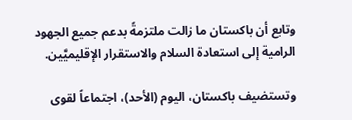وتابع أن باكستان ما زالت ملتزمةً بدعم جميع الجهود الرامية إلى استعادة السلام والاستقرار الإقليميَّين.

وتستضيف باكستان، اليوم (الأحد)، اجتماعاً لقوى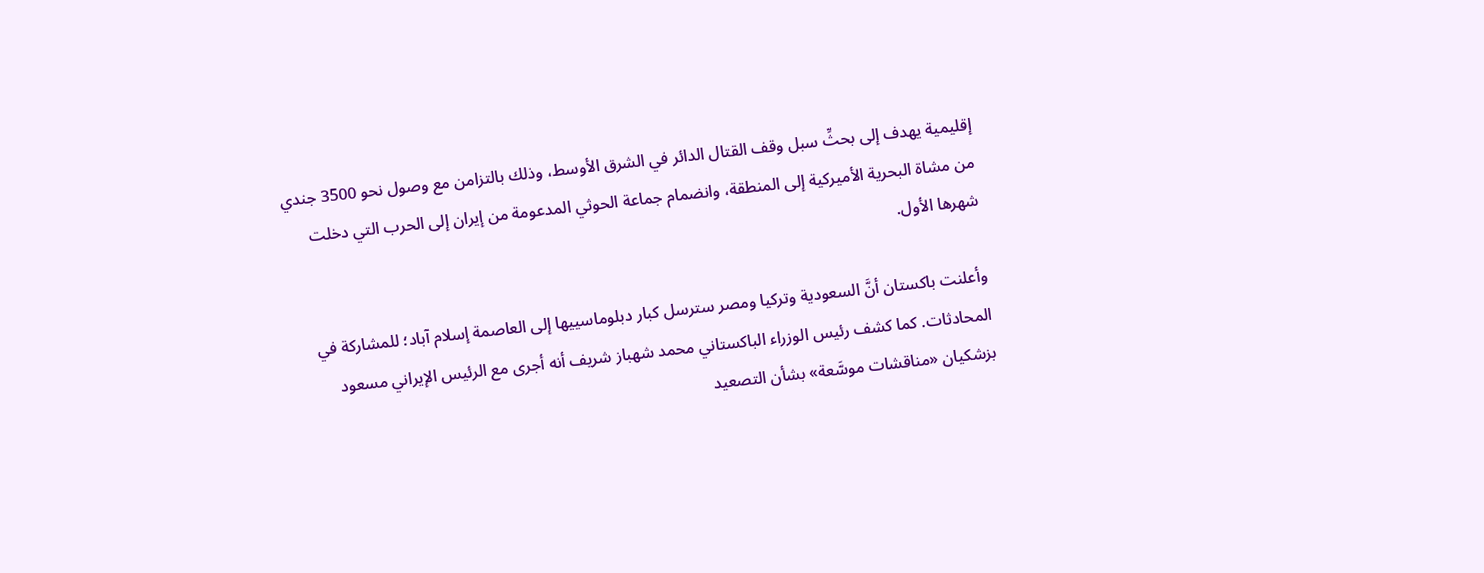إقليمية يهدف إلى بحثِّ سبل وقف القتال الدائر في الشرق الأوسط، وذلك بالتزامن مع وصول نحو 3500 جندي من مشاة البحرية الأميركية إلى المنطقة، وانضمام جماعة الحوثي المدعومة من إيران إلى الحرب التي دخلت شهرها الأول.

وأعلنت باكستان أنَّ السعودية وتركيا ومصر سترسل كبار دبلوماسييها إلى العاصمة إسلام آباد؛ للمشاركة في المحادثات. كما كشف رئيس الوزراء الباكستاني محمد شهباز شريف أنه أجرى مع الرئيس الإيراني مسعود بزشكيان «مناقشات موسَّعة» بشأن التصعيد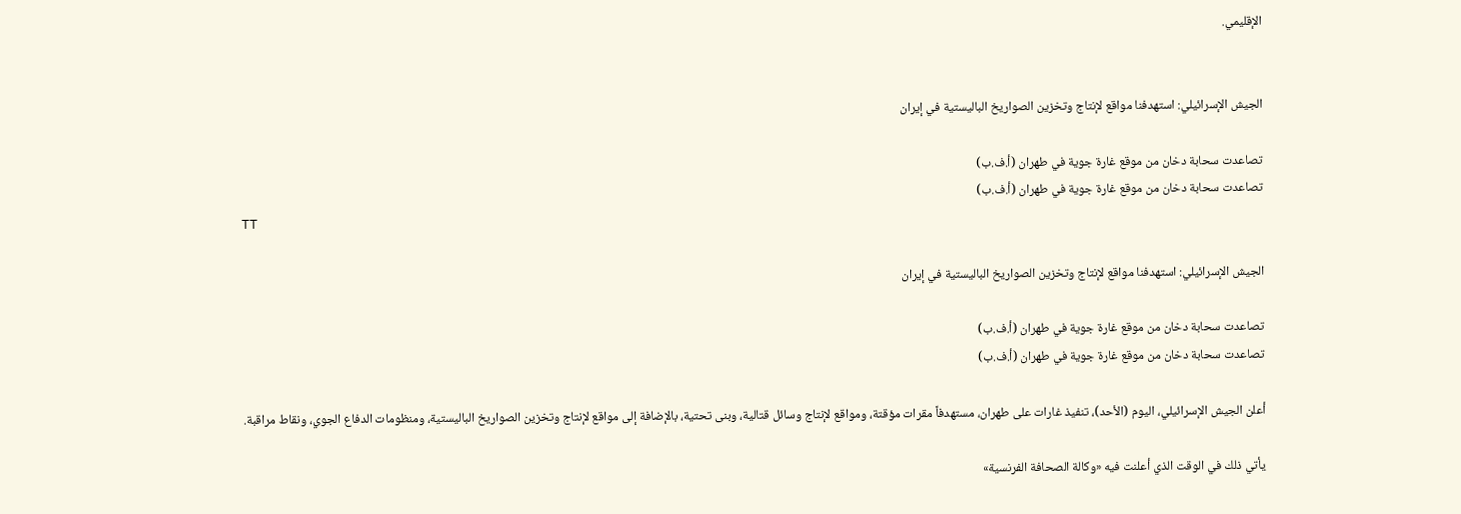الإقليمي.


الجيش الإسرائيلي: استهدفنا مواقع لإنتاج وتخزين الصواريخ الباليستية في إيران

تصاعدت سحابة دخان من موقع غارة جوية في طهران (أ.ف.ب)
تصاعدت سحابة دخان من موقع غارة جوية في طهران (أ.ف.ب)
TT

الجيش الإسرائيلي: استهدفنا مواقع لإنتاج وتخزين الصواريخ الباليستية في إيران

تصاعدت سحابة دخان من موقع غارة جوية في طهران (أ.ف.ب)
تصاعدت سحابة دخان من موقع غارة جوية في طهران (أ.ف.ب)

أعلن الجيش الإسرائيلي، اليوم (الأحد)، تنفيذ غارات على طهران، مستهدفاً مقرات مؤقتة، ومواقع لإنتاج وسائل قتالية، وبنى تحتية، بالإضافة إلى مواقع لإنتاج وتخزين الصواريخ الباليستية، ومنظومات الدفاع الجوي، ونقاط مراقبة.

يأتي ذلك في الوقت الذي أعلنت فيه «وكالة الصحافة الفرنسية»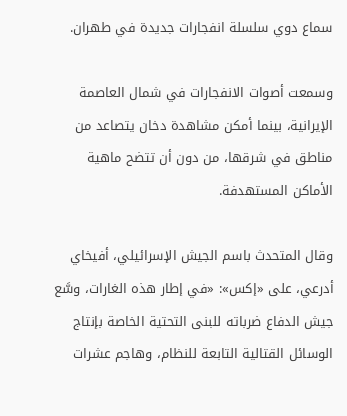سماع دوي سلسلة انفجارات جديدة في طهران.

وسمعت أصوات الانفجارات في شمال العاصمة الإيرانية، بينما أمكن مشاهدة دخان يتصاعد من مناطق في شرقها، من دون أن تتضح ماهية الأماكن المستهدفة.

وقال المتحدث باسم الجيش الإسرائيلي، أفيخاي أدرعي، على «إكس»: «في إطار هذه الغارات، وسَّع جيش الدفاع ضرباته للبنى التحتية الخاصة بإنتاج الوسائل القتالية التابعة للنظام، وهاجم عشرات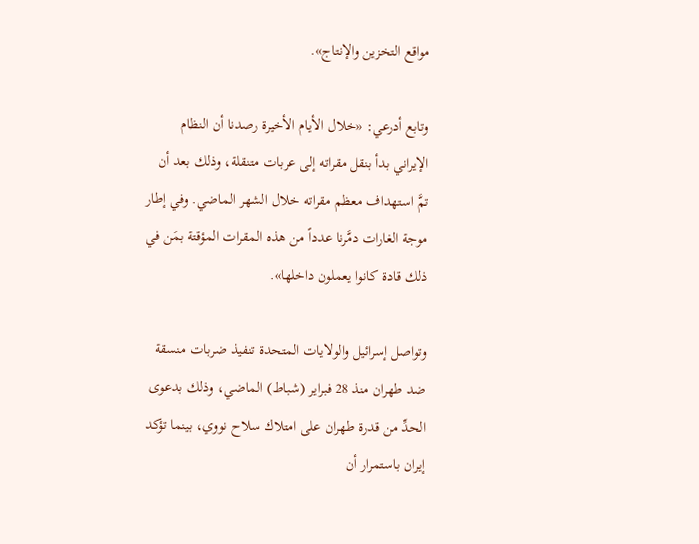مواقع التخزين والإنتاج».

وتابع أدرعي: «خلال الأيام الأخيرة رصدنا أن النظام الإيراني بدأ بنقل مقراته إلى عربات متنقلة، وذلك بعد أن تمَّ استهداف معظم مقراته خلال الشهر الماضي. وفي إطار موجة الغارات دمَّرنا عدداً من هذه المقرات المؤقتة بمَن في ذلك قادة كانوا يعملون داخلها».

وتواصل إسرائيل والولايات المتحدة تنفيذ ضربات منسقة ضد طهران منذ 28 فبراير (شباط) الماضي، وذلك بدعوى الحدِّ من قدرة طهران على امتلاك سلاح نووي، بينما تؤكد إيران باستمرار أن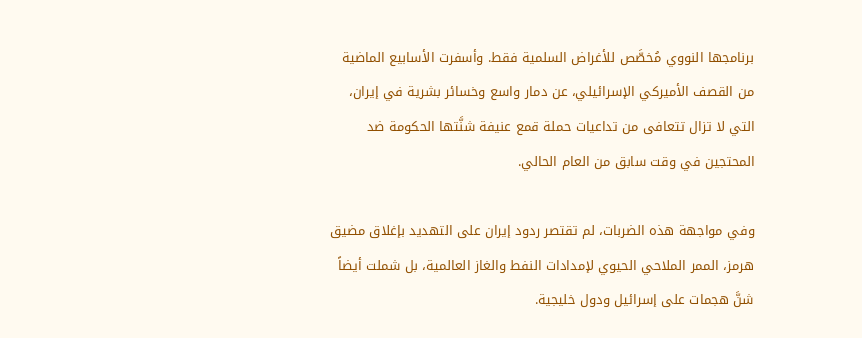برنامجها النووي مُخصَّص للأغراض السلمية فقط. وأسفرت الأسابيع الماضية من القصف الأميركي الإسرائيلي، عن دمار واسع وخسائر بشرية في إيران، التي لا تزال تتعافى من تداعيات حملة قمع عنيفة شنَّتها الحكومة ضد المحتجين في وقت سابق من العام الحالي.

وفي مواجهة هذه الضربات، لم تقتصر ردود إيران على التهديد بإغلاق مضيق هرمز، الممر الملاحي الحيوي لإمدادات النفط والغاز العالمية، بل شملت أيضاً شنَّ هجمات على إسرائيل ودول خليجية.